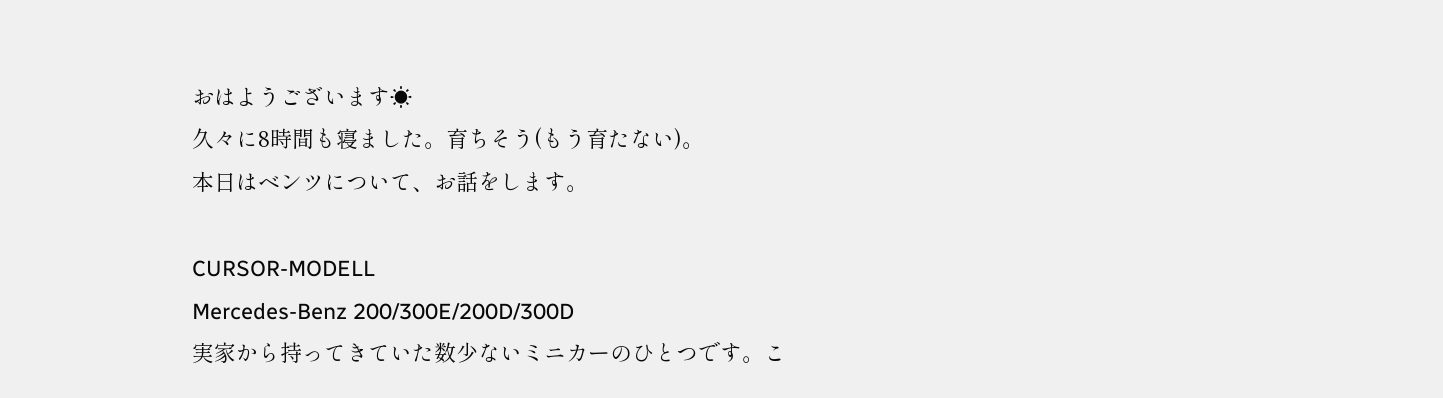おはようございます☀
久々に8時間も寝ました。育ちそう(もう育たない)。
本日はベンツについて、お話をします。

CURSOR-MODELL
Mercedes-Benz 200/300E/200D/300D
実家から持ってきていた数少ないミニカーのひとつです。こ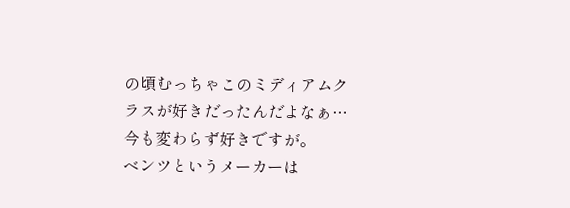の頃むっちゃこのミディアムクラスが好きだったんだよなぁ…今も変わらず好きですが。
ベンツというメーカーは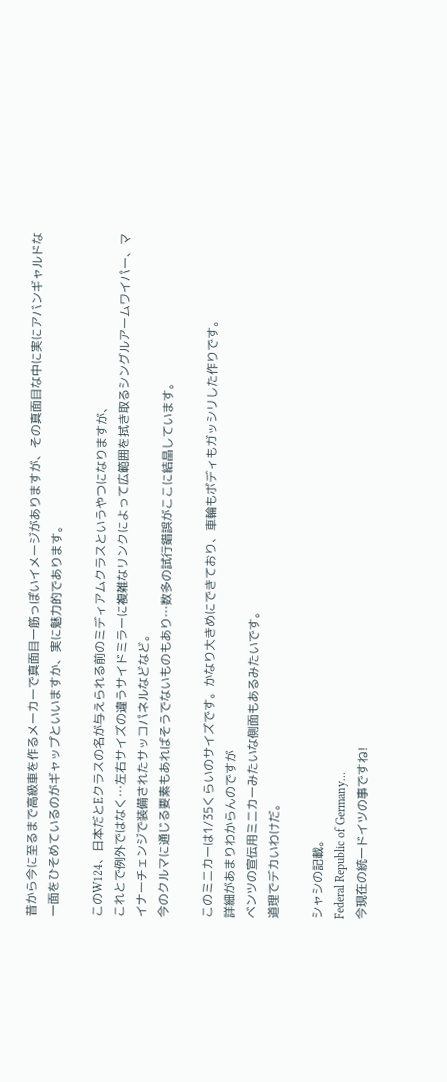昔から今に至るまで高級車を作るメーカーで真面目一筋っぽいイメージがありますが、その真面目な中に実にアバンギャルドな一面をひそめているのがギャップといいますか、実に魅力的であります。

このW124、日本だとEクラスの名が与えられる前のミディアムクラスというやつになりますが、
これとで例外ではなく…左右サイズの違うサイドミラーに複雑なリンクによって広範囲を拭き取るシングルアームワイパー、マイナーチェンジで装備されたサッコパネルなどなど。
今のクルマに通じる要素もあればそうでないものもあり…数多の試行錯誤がここに結晶しています。

このミニカーは1/35くらいのサイズです。かなり大きめにできており、車輪もボディもガッシリした作りです。
詳細があまりわからんのですが
ベンツの宣伝用ミニカーみたいな側面もあるみたいです。
道理でデカいわけだ。

シャシの記載。
Federal Republic of Germany…
今現在の統一ドイツの事ですね!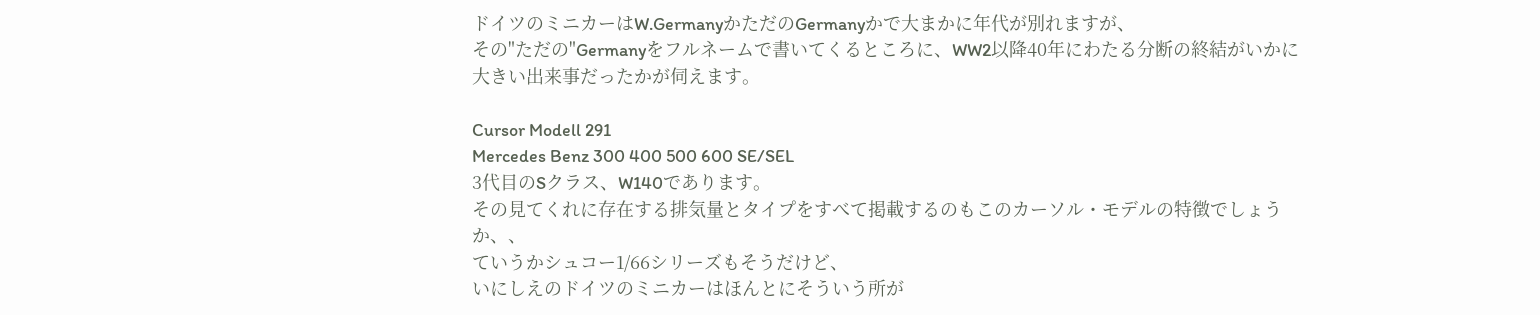ドイツのミニカーはW.GermanyかただのGermanyかで大まかに年代が別れますが、
その"ただの"Germanyをフルネームで書いてくるところに、WW2以降40年にわたる分断の終結がいかに大きい出来事だったかが伺えます。

Cursor Modell 291
Mercedes Benz 300 400 500 600 SE/SEL
3代目のSクラス、W140であります。
その見てくれに存在する排気量とタイプをすべて掲載するのもこのカーソル・モデルの特徴でしょうか、、
ていうかシュコー1/66シリーズもそうだけど、
いにしえのドイツのミニカーはほんとにそういう所が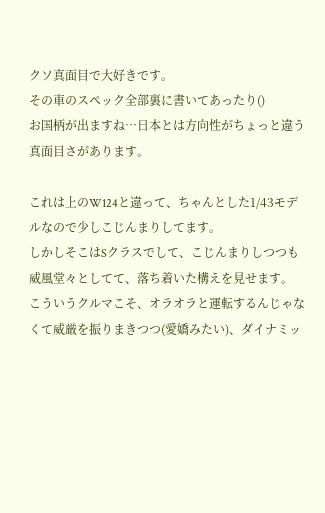クソ真面目で大好きです。
その車のスペック全部裏に書いてあったり()
お国柄が出ますね…日本とは方向性がちょっと違う真面目さがあります。

これは上のW124と違って、ちゃんとした1/43モデルなので少しこじんまりしてます。
しかしそこはSクラスでして、こじんまりしつつも威風堂々としてて、落ち着いた構えを見せます。
こういうクルマこそ、オラオラと運転するんじゃなくて威厳を振りまきつつ(愛嬌みたい)、ダイナミッ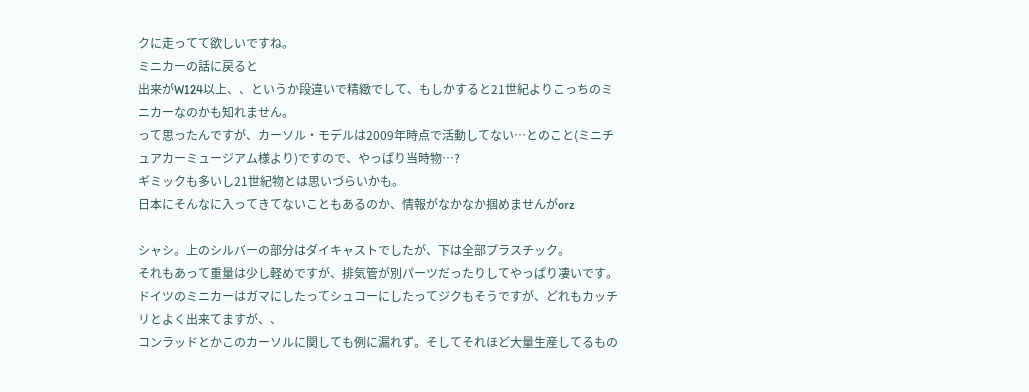クに走ってて欲しいですね。
ミニカーの話に戻ると
出来がW124以上、、というか段違いで精緻でして、もしかすると21世紀よりこっちのミニカーなのかも知れません。
って思ったんですが、カーソル・モデルは2009年時点で活動してない…とのこと(ミニチュアカーミュージアム様より)ですので、やっぱり当時物…?
ギミックも多いし21世紀物とは思いづらいかも。
日本にそんなに入ってきてないこともあるのか、情報がなかなか掴めませんがorz

シャシ。上のシルバーの部分はダイキャストでしたが、下は全部プラスチック。
それもあって重量は少し軽めですが、排気管が別パーツだったりしてやっぱり凄いです。
ドイツのミニカーはガマにしたってシュコーにしたってジクもそうですが、どれもカッチリとよく出来てますが、、
コンラッドとかこのカーソルに関しても例に漏れず。そしてそれほど大量生産してるもの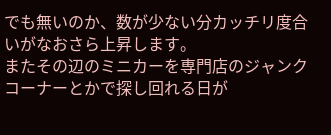でも無いのか、数が少ない分カッチリ度合いがなおさら上昇します。
またその辺のミニカーを専門店のジャンクコーナーとかで探し回れる日が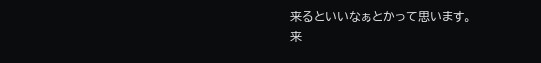来るといいなぁとかって思います。
来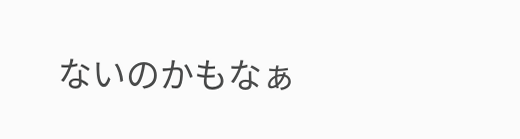ないのかもなぁ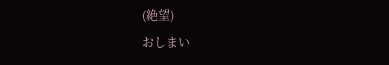(絶望)
おしまい